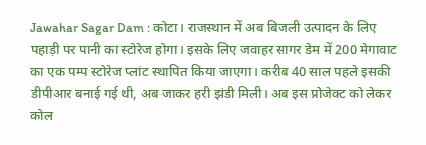Jawahar Sagar Dam : कोटा। राजस्थान में अब बिजली उत्पादन के लिए पहाड़ी पर पानी का स्टोरेज होगा। इसके लिए जवाहर सागर डेम में 200 मेगावाट का एक पम्प स्टोरेज प्लांट स्थापित किया जाएगा। करीब 40 साल पहले इसकी डीपीआर बनाई गई थी, अब जाकर हरी झंडी मिली। अब इस प्रोजेक्ट को लेकर कोल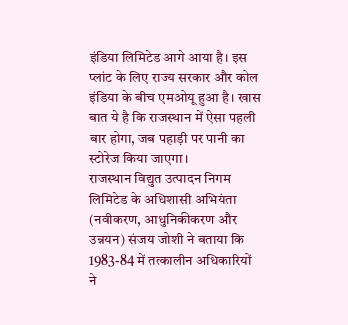इंडिया लिमिटेड आगे आया है। इस प्लांट के लिए राज्य सरकार और कोल इंडिया के बीच एमओयू हुआ है। खास बात ये है कि राजस्थान में ऐसा पहली बार होगा, जब पहाड़ी पर पानी का स्टोरेज किया जाएगा।
राजस्थान विद्युत उत्पादन निगम लिमिटेड के अधिशासी अभियंता (नवीकरण, आधुनिकीकरण और उन्नयन) संजय जोशी ने बताया कि 1983-84 में तत्कालीन अधिकारियों ने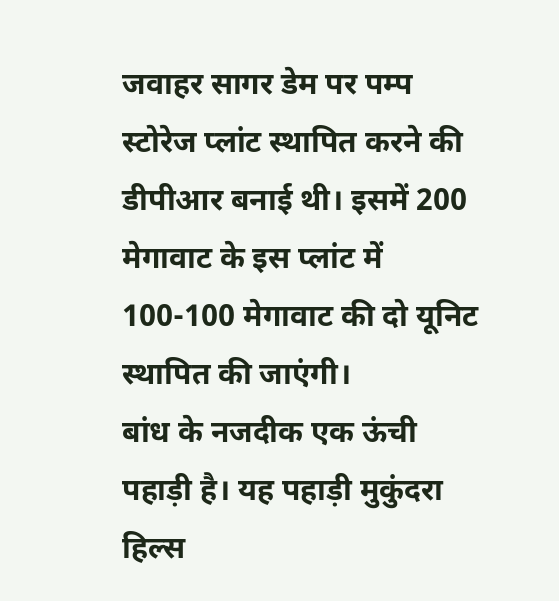जवाहर सागर डेम पर पम्प स्टोरेज प्लांट स्थापित करने की डीपीआर बनाई थी। इसमें 200 मेगावाट के इस प्लांट में 100-100 मेगावाट की दो यूनिट स्थापित की जाएंगी।
बांध के नजदीक एक ऊंची पहाड़ी है। यह पहाड़ी मुकुंदरा हिल्स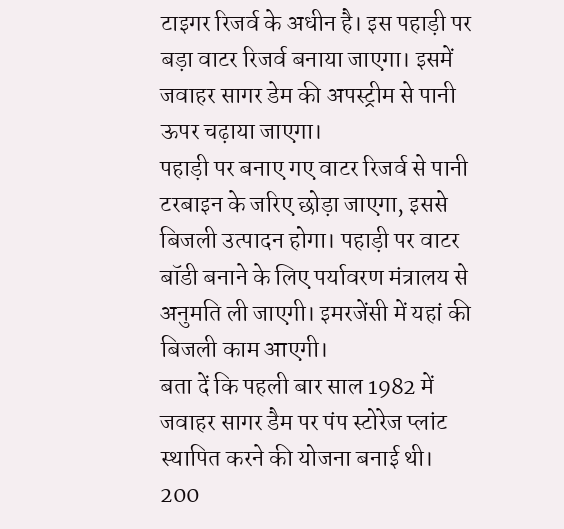टाइगर रिजर्व के अधीन है। इस पहाड़ी पर बड़ा वाटर रिजर्व बनाया जाएगा। इसमें जवाहर सागर डेम की अपस्ट्रीम से पानी ऊपर चढ़ाया जाएगा।
पहाड़ी पर बनाए गए वाटर रिजर्व से पानी टरबाइन के जरिए छोड़ा जाएगा, इससे बिजली उत्पादन होगा। पहाड़ी पर वाटर बॉडी बनाने के लिए पर्यावरण मंत्रालय से अनुमति ली जाएगी। इमरजेंसी में यहां की बिजली काम आएगी।
बता दें कि पहली बार साल 1982 में जवाहर सागर डैम पर पंप स्टोरेज प्लांट स्थापित करने की योजना बनाई थी। 200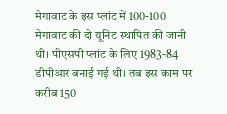मेगावाट के इस प्लांट में 100-100 मेगावाट की दो यूनिट स्थापित की जानी थी। पीएसपी प्लांट के लिए 1983-84 डीपीआर बनाई गई थी। तब इस काम पर करीब 150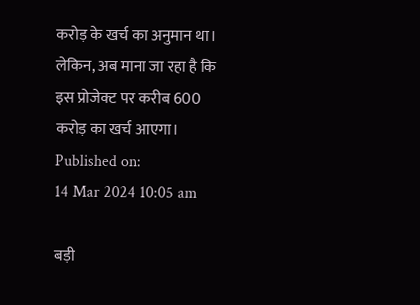करोड़ के खर्च का अनुमान था। लेकिन, अब माना जा रहा है कि इस प्रोजेक्ट पर करीब 600 करोड़ का खर्च आएगा।
Published on:
14 Mar 2024 10:05 am

बड़ी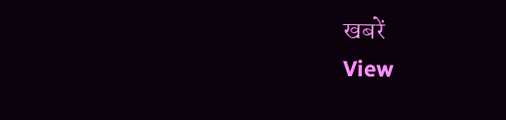खबरें
View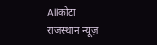Allकोटा
राजस्थान न्यूज़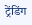ट्रेंडिंग